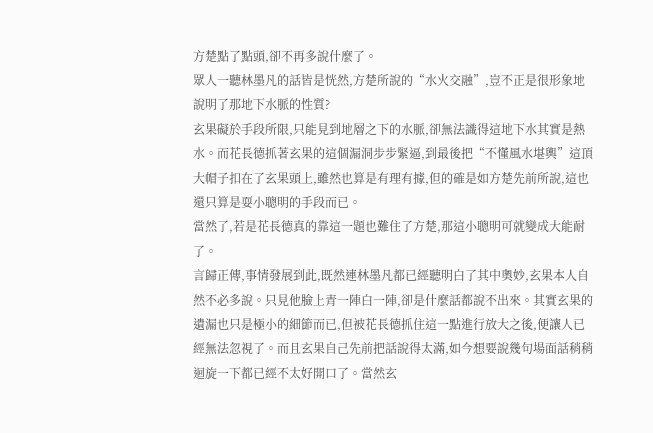方楚點了點頭,卻不再多說什麼了。
眾人一聽林墨凡的話皆是恍然,方楚所說的“水火交融”,豈不正是很形象地說明了那地下水脈的性質?
玄果礙於手段所限,只能見到地層之下的水脈,卻無法識得這地下水其實是熱水。而花長德抓著玄果的這個漏洞步步緊逼,到最後把“不懂風水堪輿”這頂大帽子扣在了玄果頭上,雖然也算是有理有據,但的確是如方楚先前所說,這也還只算是耍小聰明的手段而已。
當然了,若是花長德真的靠這一題也難住了方楚,那這小聰明可就變成大能耐了。
言歸正傳,事情發展到此,既然連林墨凡都已經聽明白了其中奧妙,玄果本人自然不必多說。只見他臉上青一陣白一陣,卻是什麼話都說不出來。其實玄果的遺漏也只是極小的細節而已,但被花長德抓住這一點進行放大之後,便讓人已經無法忽視了。而且玄果自己先前把話說得太滿,如今想要說幾句場面話稍稍迴旋一下都已經不太好開口了。當然玄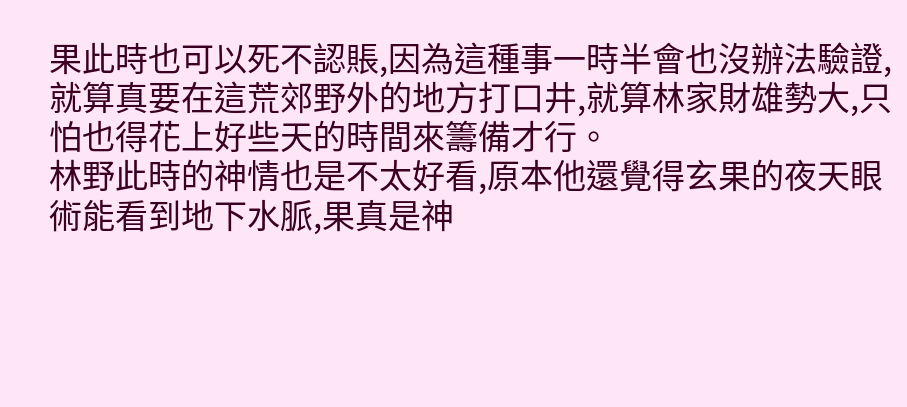果此時也可以死不認賬,因為這種事一時半會也沒辦法驗證,就算真要在這荒郊野外的地方打口井,就算林家財雄勢大,只怕也得花上好些天的時間來籌備才行。
林野此時的神情也是不太好看,原本他還覺得玄果的夜天眼術能看到地下水脈,果真是神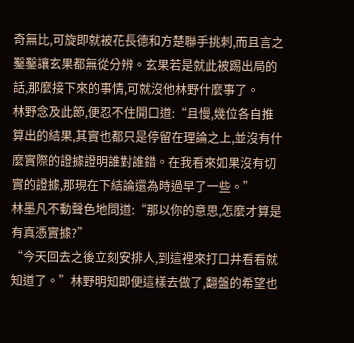奇無比,可旋即就被花長德和方楚聯手挑刺,而且言之鑿鑿讓玄果都無從分辨。玄果若是就此被踢出局的話,那麼接下來的事情,可就沒他林野什麼事了。
林野念及此節,便忍不住開口道:“且慢,幾位各自推算出的結果,其實也都只是停留在理論之上,並沒有什麼實際的證據證明誰對誰錯。在我看來如果沒有切實的證據,那現在下結論還為時過早了一些。”
林墨凡不動聲色地問道:“那以你的意思,怎麼才算是有真憑實據?”
“今天回去之後立刻安排人,到這裡來打口井看看就知道了。”林野明知即便這樣去做了,翻盤的希望也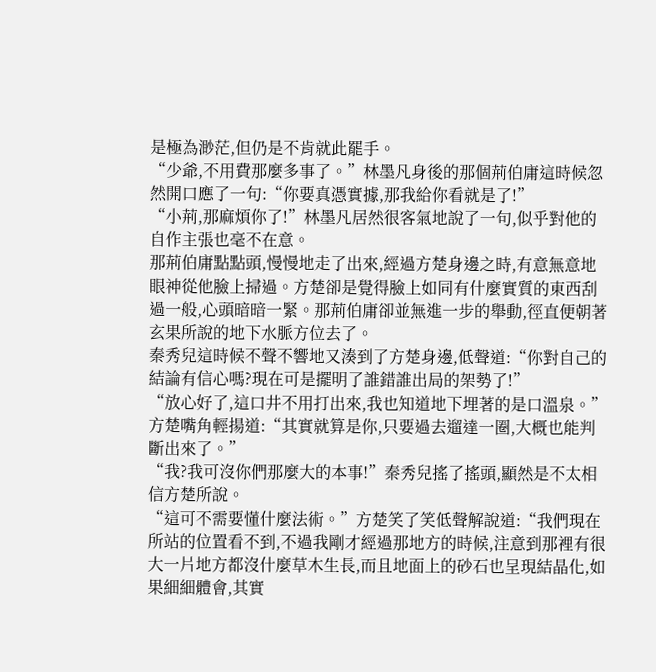是極為渺茫,但仍是不肯就此罷手。
“少爺,不用費那麼多事了。”林墨凡身後的那個荊伯庸這時候忽然開口應了一句:“你要真憑實據,那我給你看就是了!”
“小荊,那麻煩你了!”林墨凡居然很客氣地說了一句,似乎對他的自作主張也毫不在意。
那荊伯庸點點頭,慢慢地走了出來,經過方楚身邊之時,有意無意地眼神從他臉上掃過。方楚卻是覺得臉上如同有什麼實質的東西刮過一般,心頭暗暗一緊。那荊伯庸卻並無進一步的舉動,徑直便朝著玄果所說的地下水脈方位去了。
秦秀兒這時候不聲不響地又湊到了方楚身邊,低聲道:“你對自己的結論有信心嗎?現在可是擺明了誰錯誰出局的架勢了!”
“放心好了,這口井不用打出來,我也知道地下埋著的是口溫泉。”方楚嘴角輕揚道:“其實就算是你,只要過去遛達一圈,大概也能判斷出來了。”
“我?我可沒你們那麼大的本事!”秦秀兒搖了搖頭,顯然是不太相信方楚所說。
“這可不需要懂什麼法術。”方楚笑了笑低聲解說道:“我們現在所站的位置看不到,不過我剛才經過那地方的時候,注意到那裡有很大一片地方都沒什麼草木生長,而且地面上的砂石也呈現結晶化,如果細細體會,其實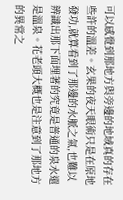可以感覺到那地方與旁邊的地域真的存在些許的溫差。玄果的夜天眼術只是在原地發功,就算看到了那邊的水脈之氣,也難以辨識出那下面埋著的究竟是普通的泉水還是溫泉。花老頭大概也是注意到了那地方的異常之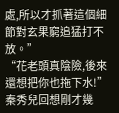處,所以才抓著這個細節對玄果窮追猛打不放。”
“花老頭真陰險,後來還想把你也拖下水!”秦秀兒回想剛才幾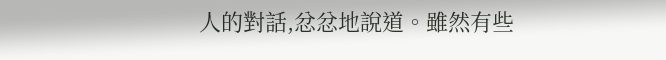人的對話,忿忿地說道。雖然有些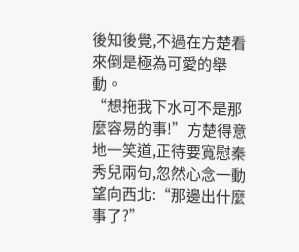後知後覺,不過在方楚看來倒是極為可愛的舉動。
“想拖我下水可不是那麼容易的事!”方楚得意地一笑道,正待要寬慰秦秀兒兩句,忽然心念一動望向西北:“那邊出什麼事了?”